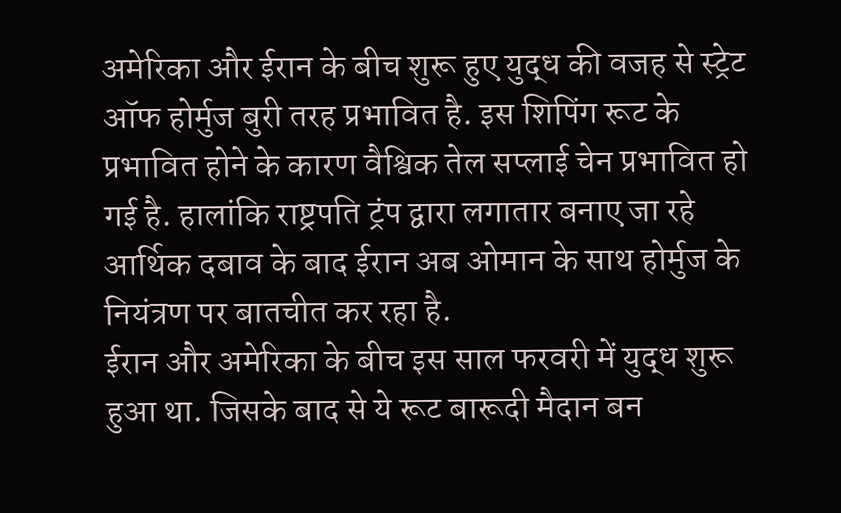अमेरिका और ईरान के बीच शुरू हुए युद्ध की वजह से स्ट्रेट ऑफ होर्मुज बुरी तरह प्रभावित है. इस शिपिंग रूट के प्रभावित होने के कारण वैश्विक तेल सप्लाई चेन प्रभावित हो गई है. हालांकि राष्ट्रपति ट्रंप द्वारा लगातार बनाए जा रहे आर्थिक दबाव के बाद ईरान अब ओमान के साथ होर्मुज के नियंत्रण पर बातचीत कर रहा है.
ईरान और अमेरिका के बीच इस साल फरवरी में युद्ध शुरू हुआ था. जिसके बाद से ये रूट बारूदी मैदान बन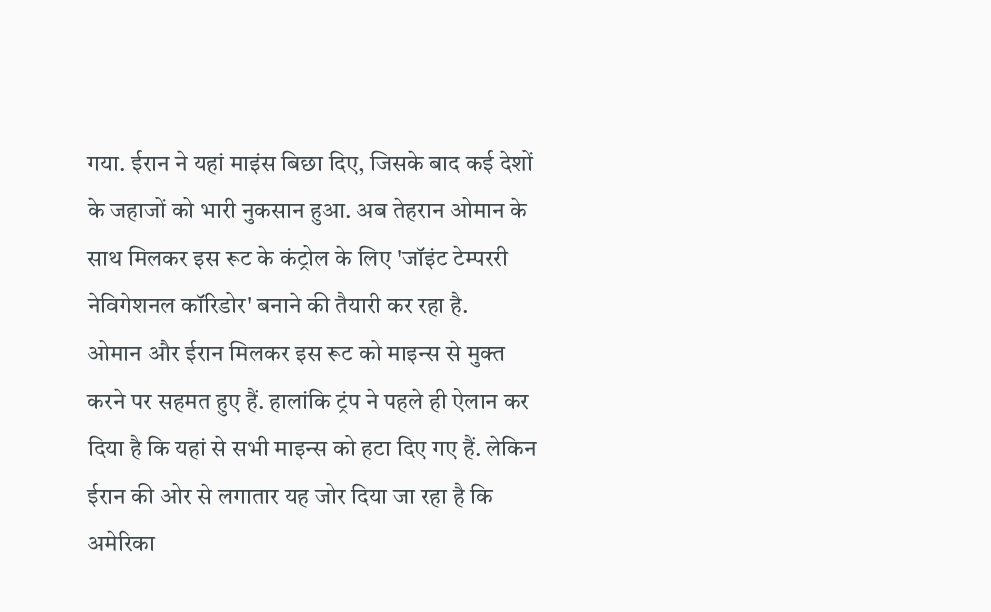गया. ईरान ने यहां माइंस बिछा दिए, जिसके बाद कई देशों के जहाजों को भारी नुकसान हुआ. अब तेहरान ओमान के साथ मिलकर इस रूट के कंट्रोल के लिए 'जॉइंट टेम्पररी नेविगेशनल कॉरिडोर' बनाने की तैयारी कर रहा है.
ओमान और ईरान मिलकर इस रूट को माइन्स से मुक्त करने पर सहमत हुए हैं. हालांकि ट्रंप ने पहले ही ऐलान कर दिया है कि यहां से सभी माइन्स को हटा दिए गए हैं. लेकिन ईरान की ओर से लगातार यह जोर दिया जा रहा है कि अमेरिका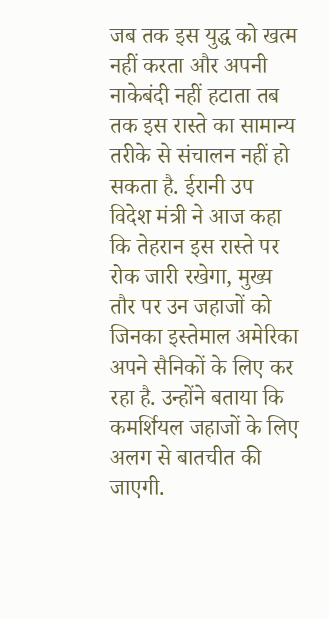जब तक इस युद्ध को खत्म नहीं करता और अपनी नाकेबंदी नहीं हटाता तब तक इस रास्ते का सामान्य तरीके से संचालन नहीं हो सकता है. ईरानी उप विदेश मंत्री ने आज कहा कि तेहरान इस रास्ते पर रोक जारी रखेगा, मुख्य तौर पर उन जहाजों को जिनका इस्तेमाल अमेरिका अपने सैनिकों के लिए कर रहा है. उन्होंने बताया कि कमर्शियल जहाजों के लिए अलग से बातचीत की जाएगी.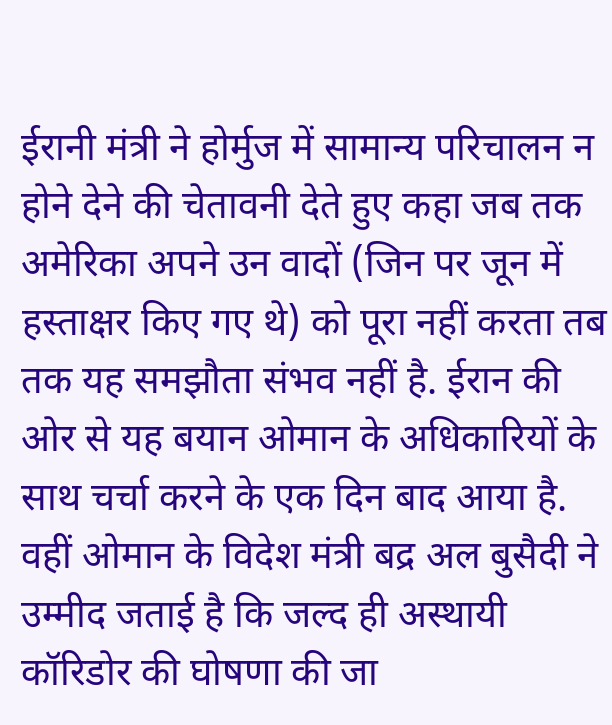ईरानी मंत्री ने होर्मुज में सामान्य परिचालन न होने देने की चेतावनी देते हुए कहा जब तक अमेरिका अपने उन वादों (जिन पर जून में हस्ताक्षर किए गए थे) को पूरा नहीं करता तब तक यह समझौता संभव नहीं है. ईरान की ओर से यह बयान ओमान के अधिकारियों के साथ चर्चा करने के एक दिन बाद आया है. वहीं ओमान के विदेश मंत्री बद्र अल बुसैदी ने उम्मीद जताई है कि जल्द ही अस्थायी कॉरिडोर की घोषणा की जा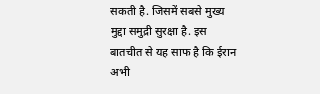सकती है. जिसमें सबसे मुख्य मुद्दा समुद्री सुरक्षा है. इस बातचीत से यह साफ है कि ईरान अभी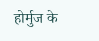होर्मुज के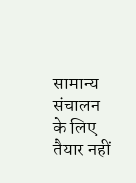सामान्य संचालन के लिए तैयार नहीं